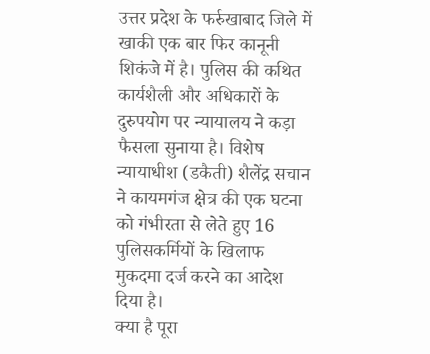उत्तर प्रदेश के फर्रुखाबाद जिले में खाकी एक बार फिर कानूनी शिकंजे में है। पुलिस की कथित कार्यशैली और अधिकारों के दुरुपयोग पर न्यायालय ने कड़ा फैसला सुनाया है। विशेष न्यायाधीश (डकैती) शैलेंद्र सचान ने कायमगंज क्षेत्र की एक घटना को गंभीरता से लेते हुए 16 पुलिसकर्मियों के खिलाफ मुकदमा दर्ज करने का आदेश दिया है।
क्या है पूरा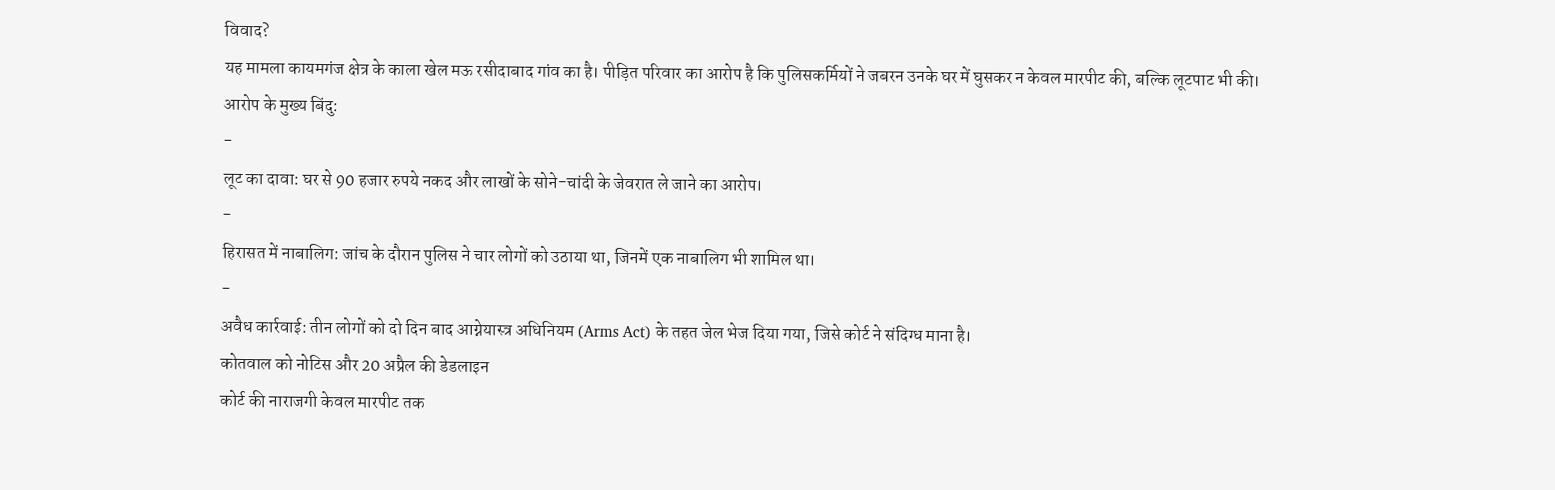विवाद?
यह मामला कायमगंज क्षेत्र के काला खेल मऊ रसीदाबाद गांव का है। पीड़ित परिवार का आरोप है कि पुलिसकर्मियों ने जबरन उनके घर में घुसकर न केवल मारपीट की, बल्कि लूटपाट भी की।
आरोप के मुख्य बिंदु:
-
लूट का दावा: घर से 90 हजार रुपये नकद और लाखों के सोने-चांदी के जेवरात ले जाने का आरोप।
-
हिरासत में नाबालिग: जांच के दौरान पुलिस ने चार लोगों को उठाया था, जिनमें एक नाबालिग भी शामिल था।
-
अवैध कार्रवाई: तीन लोगों को दो दिन बाद आग्नेयास्त्र अधिनियम (Arms Act) के तहत जेल भेज दिया गया, जिसे कोर्ट ने संदिग्ध माना है।
कोतवाल को नोटिस और 20 अप्रैल की डेडलाइन
कोर्ट की नाराजगी केवल मारपीट तक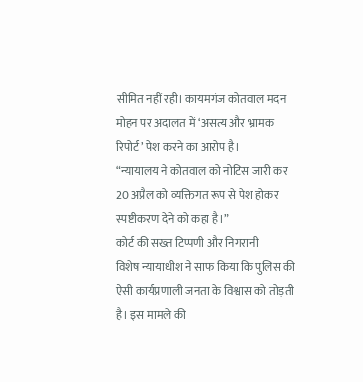सीमित नहीं रही। कायमगंज कोतवाल मदन मोहन पर अदालत में ‘असत्य और भ्रामक रिपोर्ट’ पेश करने का आरोप है।
“न्यायालय ने कोतवाल को नोटिस जारी कर 20 अप्रैल को व्यक्तिगत रूप से पेश होकर स्पष्टीकरण देने को कहा है।”
कोर्ट की सख्त टिप्पणी और निगरानी
विशेष न्यायाधीश ने साफ किया कि पुलिस की ऐसी कार्यप्रणाली जनता के विश्वास को तोड़ती है। इस मामले की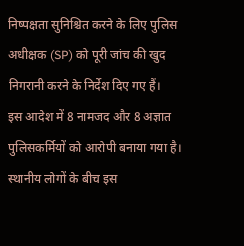निष्पक्षता सुनिश्चित करने के लिए पुलिस अधीक्षक (SP) को पूरी जांच की खुद निगरानी करने के निर्देश दिए गए हैं।
इस आदेश में 8 नामजद और 8 अज्ञात पुलिसकर्मियों को आरोपी बनाया गया है। स्थानीय लोगों के बीच इस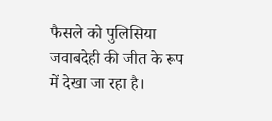फैसले को पुलिसिया जवाबदेही की जीत के रूप में देखा जा रहा है।